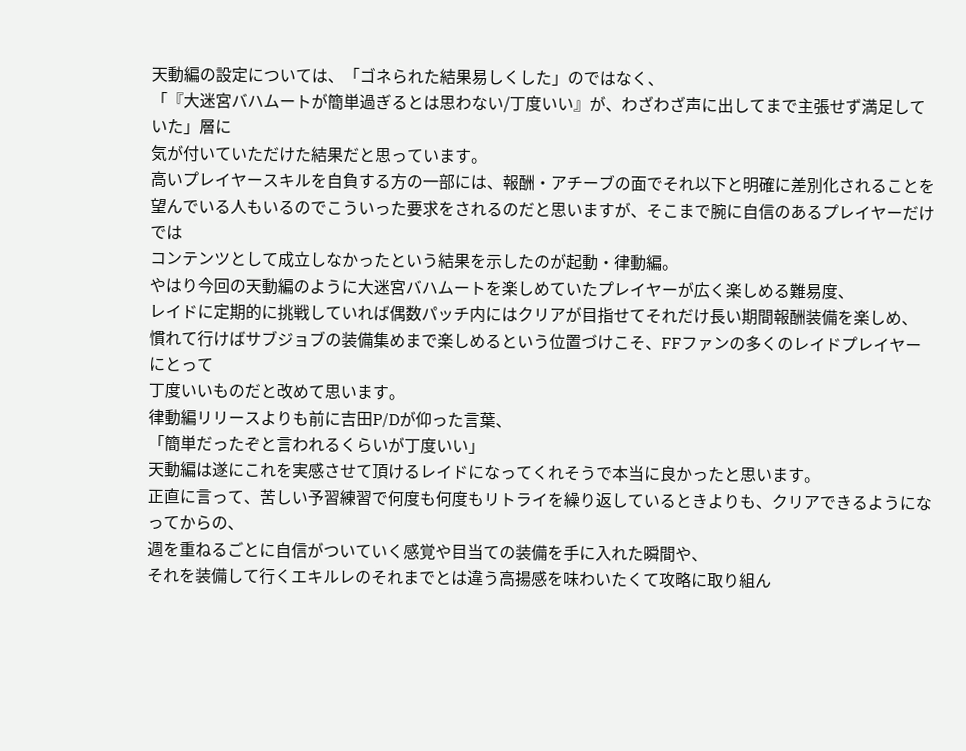天動編の設定については、「ゴネられた結果易しくした」のではなく、
「『大迷宮バハムートが簡単過ぎるとは思わない/丁度いい』が、わざわざ声に出してまで主張せず満足していた」層に
気が付いていただけた結果だと思っています。
高いプレイヤースキルを自負する方の一部には、報酬・アチーブの面でそれ以下と明確に差別化されることを
望んでいる人もいるのでこういった要求をされるのだと思いますが、そこまで腕に自信のあるプレイヤーだけでは
コンテンツとして成立しなかったという結果を示したのが起動・律動編。
やはり今回の天動編のように大迷宮バハムートを楽しめていたプレイヤーが広く楽しめる難易度、
レイドに定期的に挑戦していれば偶数パッチ内にはクリアが目指せてそれだけ長い期間報酬装備を楽しめ、
慣れて行けばサブジョブの装備集めまで楽しめるという位置づけこそ、FFファンの多くのレイドプレイヤーにとって
丁度いいものだと改めて思います。
律動編リリースよりも前に吉田P/Dが仰った言葉、
「簡単だったぞと言われるくらいが丁度いい」
天動編は遂にこれを実感させて頂けるレイドになってくれそうで本当に良かったと思います。
正直に言って、苦しい予習練習で何度も何度もリトライを繰り返しているときよりも、クリアできるようになってからの、
週を重ねるごとに自信がついていく感覚や目当ての装備を手に入れた瞬間や、
それを装備して行くエキルレのそれまでとは違う高揚感を味わいたくて攻略に取り組ん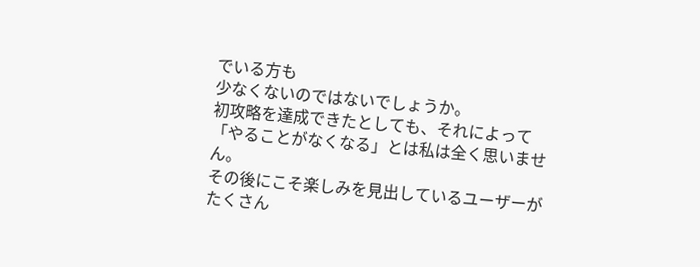でいる方も
少なくないのではないでしょうか。
初攻略を達成できたとしても、それによって「やることがなくなる」とは私は全く思いません。
その後にこそ楽しみを見出しているユーザーがたくさん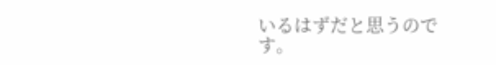いるはずだと思うのです。